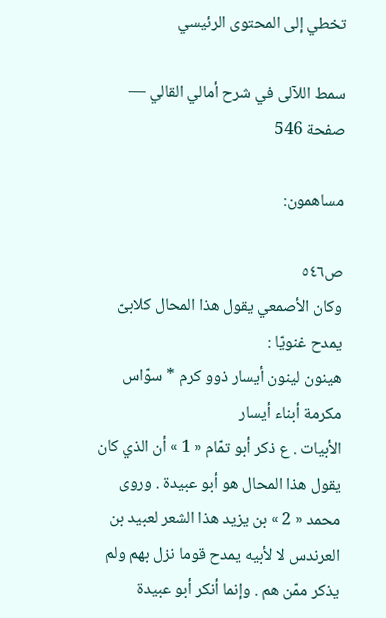تخطي إلى المحتوى الرئيسي

سمط اللآلى في شرح أمالي القالي — صفحة 546

مساهمون:

ص٥٤٦
وكان الأصمعي يقول هذا المحال كلابىّ يمدح غنويّا :
هينون لينون أيسار ذوو كرم * سوّاس مكرمة أبناء أيسار
الأبيات . ع ذكر أبو تمّام « 1 » أن الذي كان يقول هذا المحال هو أبو عبيدة . وروى محمد « 2 » بن يزيد هذا الشعر لعبيد بن العرندس لا لأبيه يمدح قوما نزل بهم ولم يذكر ممّن هم . وإنما أنكر أبو عبيدة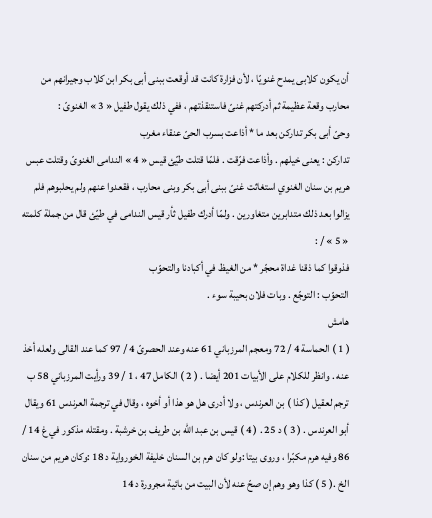أن يكون كلابى يمدح غنويّا ، لأن فزارة كانت قد أوقعت ببنى أبى بكر ابن كلاب وجيرانهم من محارب وقعة عظيمة ثم أدركتهم غنىّ فاستنقذتهم ، ففي ذلك يقول طفيل « 3 » الغنوىّ :
وحىّ أبى بكر تداركن بعد ما * أذاعت بسرب الحىّ عنقاء مغرب
تداركن : يعنى خيلهم . وأذاعت فرّقت . فلمّا قتلت طيّئ قيس « 4 » الندامى الغنوىّ وقتلت عبس هريم بن سنان الغنوي استغاثت غنىّ ببنى أبى بكر وبنى محارب ، فقعدوا عنهم ولم يحلبوهم فلم يزالوا بعد ذلك متدابرين متغاورين . ولمّا أدرك طفيل ثأر قيس الندامى في طيّئ قال من جملة كلمته « 5 » / :
فذوقوا كما ذقنا غداة محجّر * من الغيظ في أكبادنا والتحوّب
التحوّب : التوجّع . وبات فلان بحيبة سوء .
هامش
( 1 ) الحماسة 4 / 72 ومعجم المرزباني 61 عنه وعند الحصرىّ 4 / 97 كما عند القالى ولعله أخذ عنه . وانظر للكلام على الأبيات 201 أيضا . ( 2 ) الكامل 47 ، 1 / 39 ورأيت المرزباني 58 ب ترجم لعقيل ( كذا ) بن العرندس ، ولا أدرى هل هو هذا أو أخوه ، وقال في ترجمة العرندس 61 ويقال أبو العرندس . ( 3 ) د 25 . ( 4 ) قيس بن عبد اللّه بن طريف بن خرشبة . ومقتله مذكور في غ 14 / 86 وفيه هرم مكبّرا ، وروى بيتا :ولو كان هرم بن السنان خليفة الخورواية د 18 :وكان هريم من سنان الخ .( 5 ) كذا وهو وهم إن صحّ عنه لأن البيت من بائية مجرورة د 14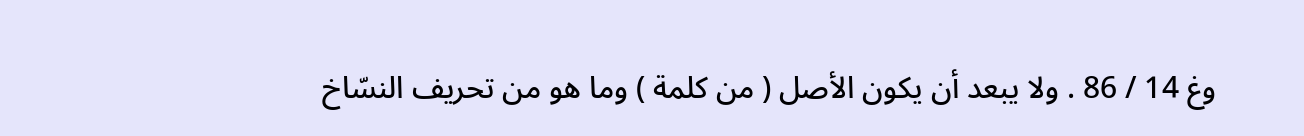وغ 14 / 86 . ولا يبعد أن يكون الأصل ( من كلمة ) وما هو من تحريف النسّاخ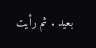بعيد . ثم رأيت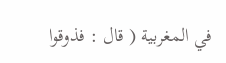في المغربية ( قال : فذوقوا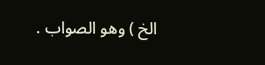الخ ) وهو الصواب .